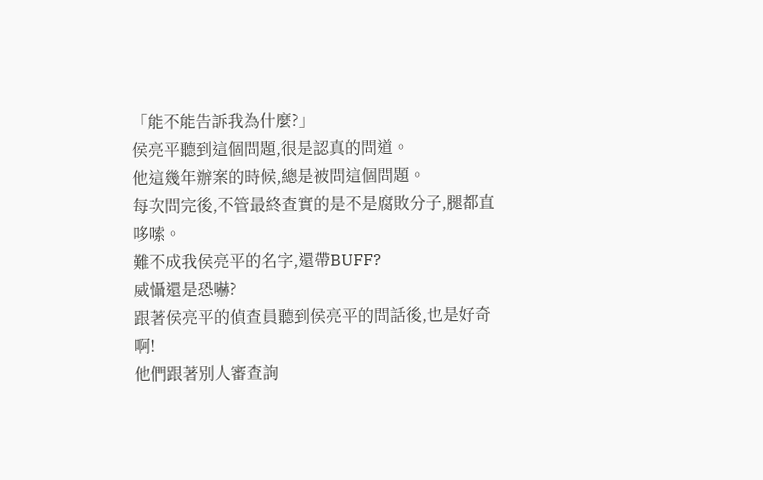「能不能告訴我為什麼?」
侯亮平聽到這個問題,很是認真的問道。
他這幾年辦案的時候,總是被問這個問題。
每次問完後,不管最終查實的是不是腐敗分子,腿都直哆嗦。
難不成我侯亮平的名字,還帶BUFF?
威懾還是恐嚇?
跟著侯亮平的偵查員聽到侯亮平的問話後,也是好奇啊!
他們跟著別人審查詢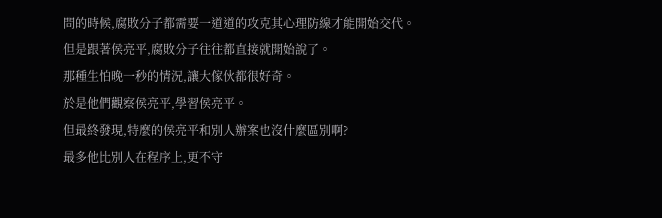問的時候,腐敗分子都需要一道道的攻克其心理防線才能開始交代。
但是跟著侯亮平,腐敗分子往往都直接就開始說了。
那種生怕晚一秒的情況,讓大傢伙都很好奇。
於是他們觀察侯亮平,學習侯亮平。
但最終發現,特麼的侯亮平和別人辦案也沒什麼區別啊?
最多他比別人在程序上,更不守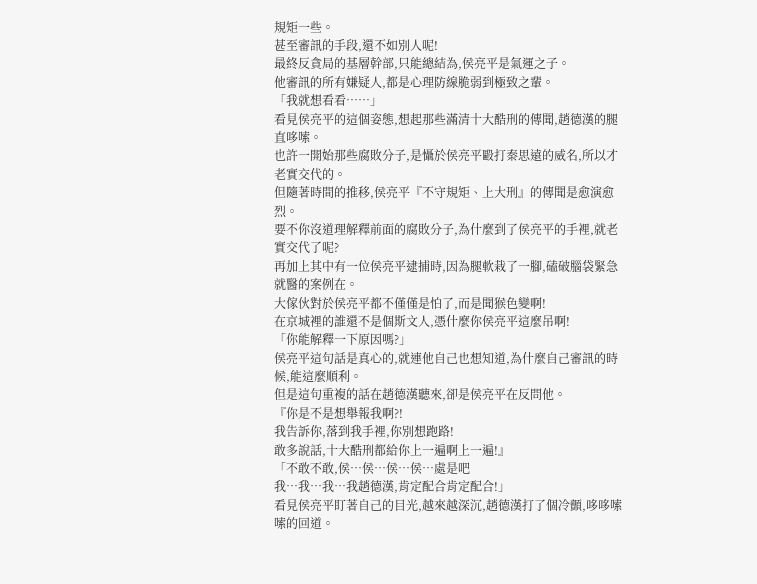規矩一些。
甚至審訊的手段,還不如別人呢!
最終反貪局的基層幹部,只能總結為,侯亮平是氣運之子。
他審訊的所有嫌疑人,都是心理防線脆弱到極致之輩。
「我就想看看……」
看見侯亮平的這個姿態,想起那些滿清十大酷刑的傳聞,趙德漢的腿直哆嗦。
也許一開始那些腐敗分子,是懾於侯亮平毆打秦思遠的威名,所以才老實交代的。
但隨著時間的推移,侯亮平『不守規矩、上大刑』的傳聞是愈演愈烈。
要不你沒道理解釋前面的腐敗分子,為什麼到了侯亮平的手裡,就老實交代了呢?
再加上其中有一位侯亮平逮捕時,因為腿軟栽了一腳,磕破腦袋緊急就醫的案例在。
大傢伙對於侯亮平都不僅僅是怕了,而是聞猴色變啊!
在京城裡的誰還不是個斯文人,憑什麼你侯亮平這麼吊啊!
「你能解釋一下原因嗎?」
侯亮平這句話是真心的,就連他自己也想知道,為什麼自己審訊的時候,能這麼順利。
但是這句重複的話在趙德漢聽來,卻是侯亮平在反問他。
『你是不是想舉報我啊?!
我告訴你,落到我手裡,你別想跑路!
敢多說話,十大酷刑都給你上一遍啊上一遍!』
「不敢不敢,侯…侯…侯…侯…處是吧
我…我…我…我趙德漢,肯定配合肯定配合!」
看見侯亮平盯著自己的目光,越來越深沉,趙德漢打了個冷顫,哆哆嗦嗦的回道。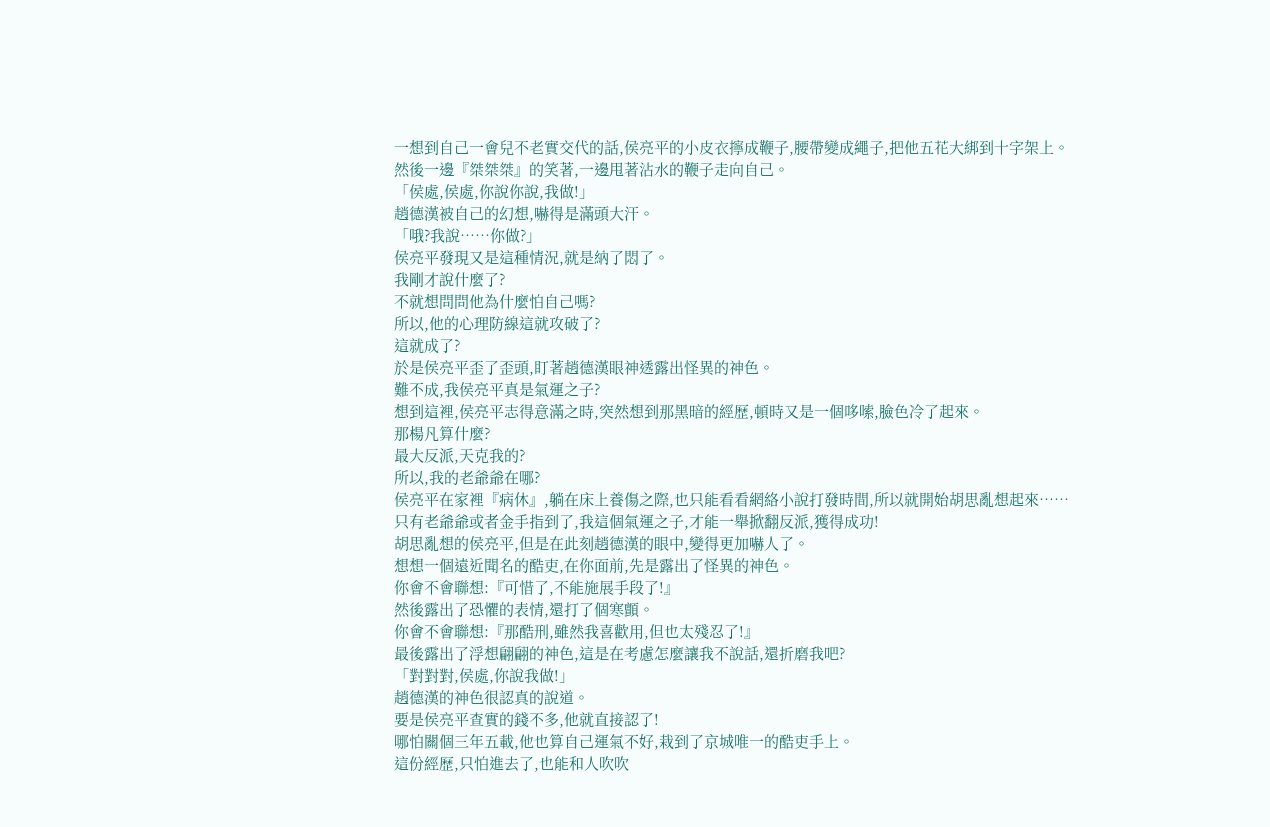一想到自己一會兒不老實交代的話,侯亮平的小皮衣擰成鞭子,腰帶變成繩子,把他五花大綁到十字架上。
然後一邊『桀桀桀』的笑著,一邊甩著沾水的鞭子走向自己。
「侯處,侯處,你說你說,我做!」
趙德漢被自己的幻想,嚇得是滿頭大汗。
「哦?我說……你做?」
侯亮平發現又是這種情況,就是納了悶了。
我剛才說什麼了?
不就想問問他為什麼怕自己嗎?
所以,他的心理防線這就攻破了?
這就成了?
於是侯亮平歪了歪頭,盯著趙德漢眼神透露出怪異的神色。
難不成,我侯亮平真是氣運之子?
想到這裡,侯亮平志得意滿之時,突然想到那黑暗的經歷,頓時又是一個哆嗦,臉色冷了起來。
那楊凡算什麼?
最大反派,天克我的?
所以,我的老爺爺在哪?
侯亮平在家裡『病休』,躺在床上養傷之際,也只能看看網絡小說打發時間,所以就開始胡思亂想起來……
只有老爺爺或者金手指到了,我這個氣運之子,才能一舉掀翻反派,獲得成功!
胡思亂想的侯亮平,但是在此刻趙德漢的眼中,變得更加嚇人了。
想想一個遠近聞名的酷吏,在你面前,先是露出了怪異的神色。
你會不會聯想:『可惜了,不能施展手段了!』
然後露出了恐懼的表情,還打了個寒顫。
你會不會聯想:『那酷刑,雖然我喜歡用,但也太殘忍了!』
最後露出了浮想翩翩的神色,這是在考慮怎麼讓我不說話,還折磨我吧?
「對對對,侯處,你說我做!」
趙德漢的神色很認真的說道。
要是侯亮平查實的錢不多,他就直接認了!
哪怕關個三年五載,他也算自己運氣不好,栽到了京城唯一的酷吏手上。
這份經歷,只怕進去了,也能和人吹吹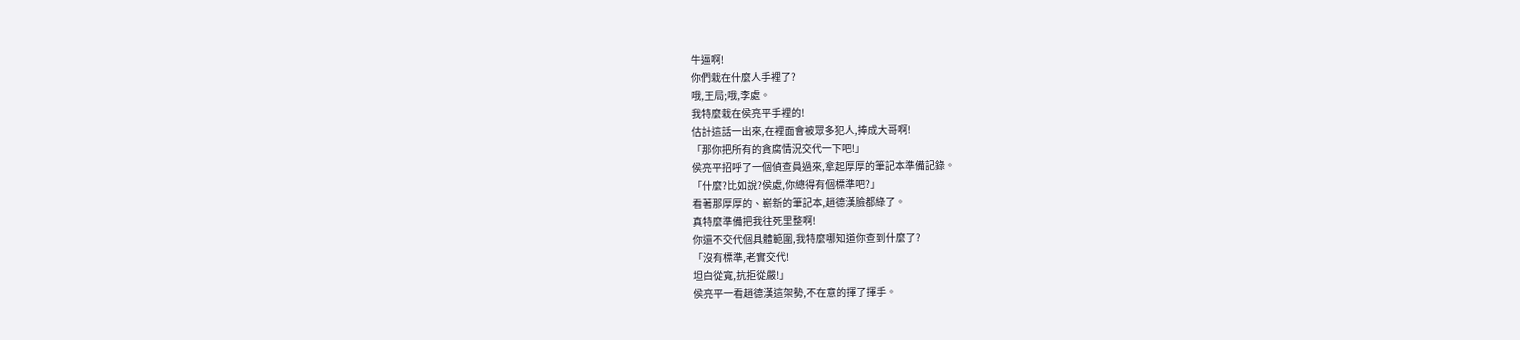牛逼啊!
你們栽在什麼人手裡了?
哦,王局;哦,李處。
我特麼栽在侯亮平手裡的!
估計這話一出來,在裡面會被眾多犯人,捧成大哥啊!
「那你把所有的貪腐情況交代一下吧!」
侯亮平招呼了一個偵查員過來,拿起厚厚的筆記本準備記錄。
「什麼?比如說?侯處,你總得有個標準吧?」
看著那厚厚的、嶄新的筆記本,趙德漢臉都綠了。
真特麼準備把我往死里整啊!
你還不交代個具體範圍,我特麼哪知道你查到什麼了?
「沒有標準,老實交代!
坦白從寬,抗拒從嚴!」
侯亮平一看趙德漢這架勢,不在意的揮了揮手。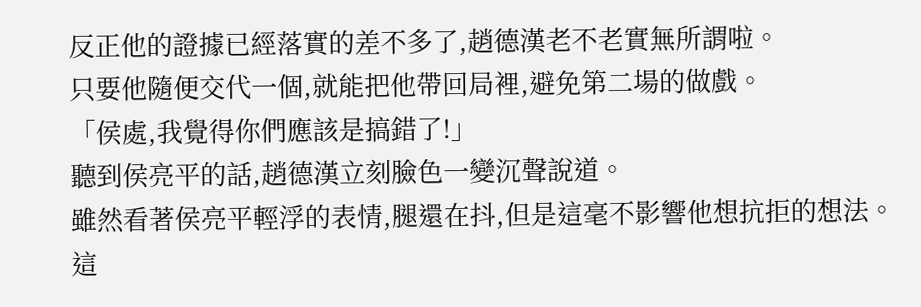反正他的證據已經落實的差不多了,趙德漢老不老實無所謂啦。
只要他隨便交代一個,就能把他帶回局裡,避免第二場的做戲。
「侯處,我覺得你們應該是搞錯了!」
聽到侯亮平的話,趙德漢立刻臉色一變沉聲說道。
雖然看著侯亮平輕浮的表情,腿還在抖,但是這毫不影響他想抗拒的想法。
這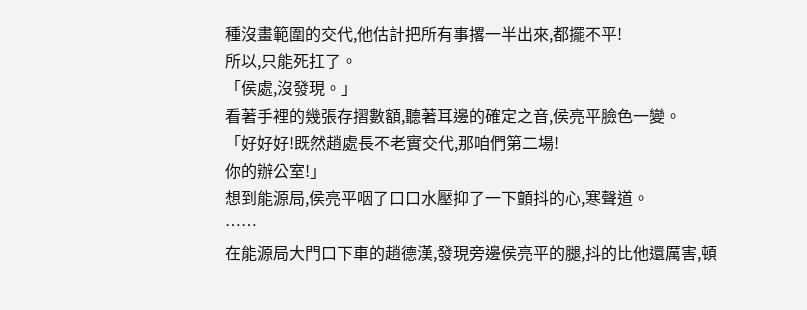種沒畫範圍的交代,他估計把所有事撂一半出來,都擺不平!
所以,只能死扛了。
「侯處,沒發現。」
看著手裡的幾張存摺數額,聽著耳邊的確定之音,侯亮平臉色一變。
「好好好!既然趙處長不老實交代,那咱們第二場!
你的辦公室!」
想到能源局,侯亮平咽了口口水壓抑了一下顫抖的心,寒聲道。
……
在能源局大門口下車的趙德漢,發現旁邊侯亮平的腿,抖的比他還厲害,頓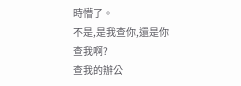時懵了。
不是,是我查你,還是你查我啊?
查我的辦公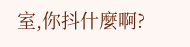室,你抖什麼啊?